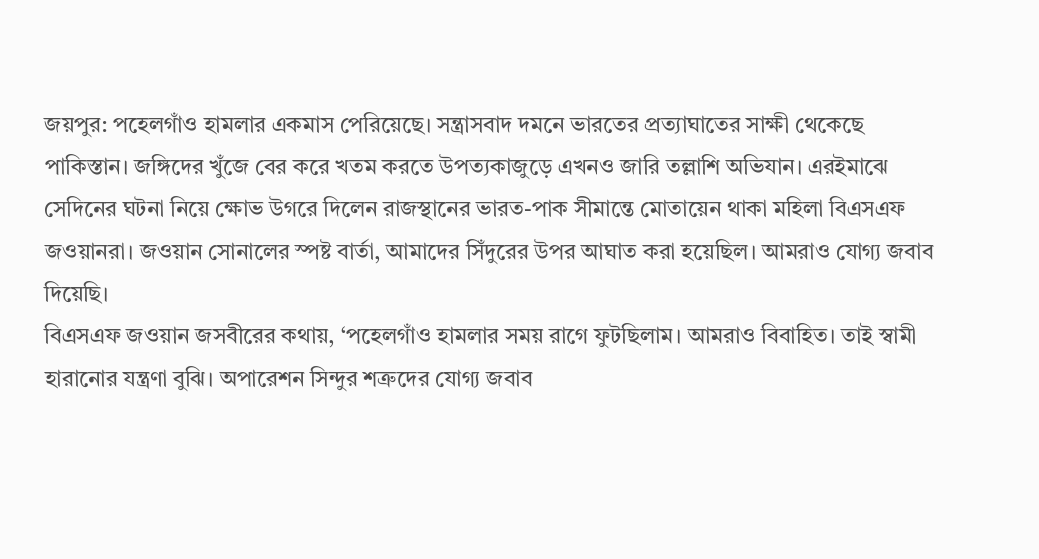জয়পুর: পহেলগাঁও হামলার একমাস পেরিয়েছে। সন্ত্রাসবাদ দমনে ভারতের প্রত্যাঘাতের সাক্ষী থেকেছে পাকিস্তান। জঙ্গিদের খুঁজে বের করে খতম করতে উপত্যকাজুড়ে এখনও জারি তল্লাশি অভিযান। এরইমাঝে সেদিনের ঘটনা নিয়ে ক্ষোভ উগরে দিলেন রাজস্থানের ভারত-পাক সীমান্তে মোতায়েন থাকা মহিলা বিএসএফ জওয়ানরা। জওয়ান সোনালের স্পষ্ট বার্তা, আমাদের সিঁদুরের উপর আঘাত করা হয়েছিল। আমরাও যোগ্য জবাব দিয়েছি।
বিএসএফ জওয়ান জসবীরের কথায়, ‘পহেলগাঁও হামলার সময় রাগে ফুটছিলাম। আমরাও বিবাহিত। তাই স্বামী হারানোর যন্ত্রণা বুঝি। অপারেশন সিন্দুর শত্রুদের যোগ্য জবাব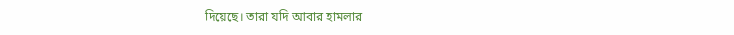দিয়েছে। তারা যদি আবার হামলার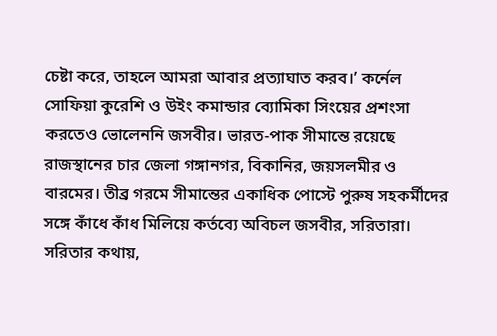চেষ্টা করে, তাহলে আমরা আবার প্রত্যাঘাত করব।’ কর্নেল সোফিয়া কুরেশি ও উইং কমান্ডার ব্যোমিকা সিংয়ের প্রশংসা করতেও ভোলেননি জসবীর। ভারত-পাক সীমান্তে রয়েছে রাজস্থানের চার জেলা গঙ্গানগর, বিকানির, জয়সলমীর ও বারমের। তীব্র গরমে সীমান্তের একাধিক পোস্টে পুরুষ সহকর্মীদের সঙ্গে কাঁধে কাঁধ মিলিয়ে কর্তব্যে অবিচল জসবীর, সরিতারা। সরিতার কথায়,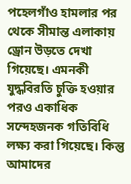পহেলগাঁও হামলার পর থেকে সীমান্ত এলাকায় ড্রোন উড়তে দেখা গিয়েছে। এমনকী যুদ্ধবিরতি চুক্তি হওয়ার পরও একাধিক সন্দেহজনক গতিবিধি লক্ষ্য করা গিয়েছে। কিন্তু আমাদের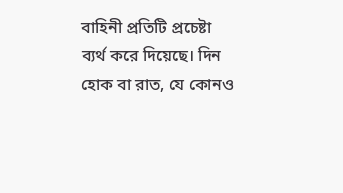বাহিনী প্রতিটি প্রচেষ্টা ব্যর্থ করে দিয়েছে। দিন হোক বা রাত, যে কোনও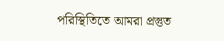পরিস্থিতিতে আমরা প্রস্তুত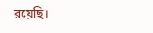রয়েছি।